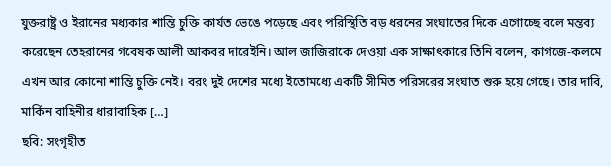যুক্তরাষ্ট্র ও ইরানের মধ্যকার শান্তি চুক্তি কার্যত ভেঙে পড়েছে এবং পরিস্থিতি বড় ধরনের সংঘাতের দিকে এগোচ্ছে বলে মন্তব্য করেছেন তেহরানের গবেষক আলী আকবর দারেইনি। আল জাজিরাকে দেওয়া এক সাক্ষাৎকারে তিনি বলেন, কাগজে-কলমে এখন আর কোনো শান্তি চুক্তি নেই। বরং দুই দেশের মধ্যে ইতোমধ্যে একটি সীমিত পরিসরের সংঘাত শুরু হয়ে গেছে। তার দাবি, মার্কিন বাহিনীর ধারাবাহিক […]
ছবি: সংগৃহীত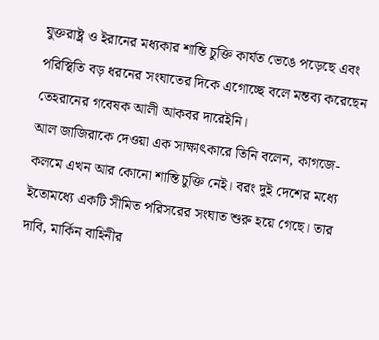যুক্তরাষ্ট্র ও ইরানের মধ্যকার শান্তি চুক্তি কার্যত ভেঙে পড়েছে এবং পরিস্থিতি বড় ধরনের সংঘাতের দিকে এগোচ্ছে বলে মন্তব্য করেছেন তেহরানের গবেষক আলী আকবর দারেইনি।
আল জাজিরাকে দেওয়া এক সাক্ষাৎকারে তিনি বলেন, কাগজে-কলমে এখন আর কোনো শান্তি চুক্তি নেই। বরং দুই দেশের মধ্যে ইতোমধ্যে একটি সীমিত পরিসরের সংঘাত শুরু হয়ে গেছে। তার দাবি, মার্কিন বাহিনীর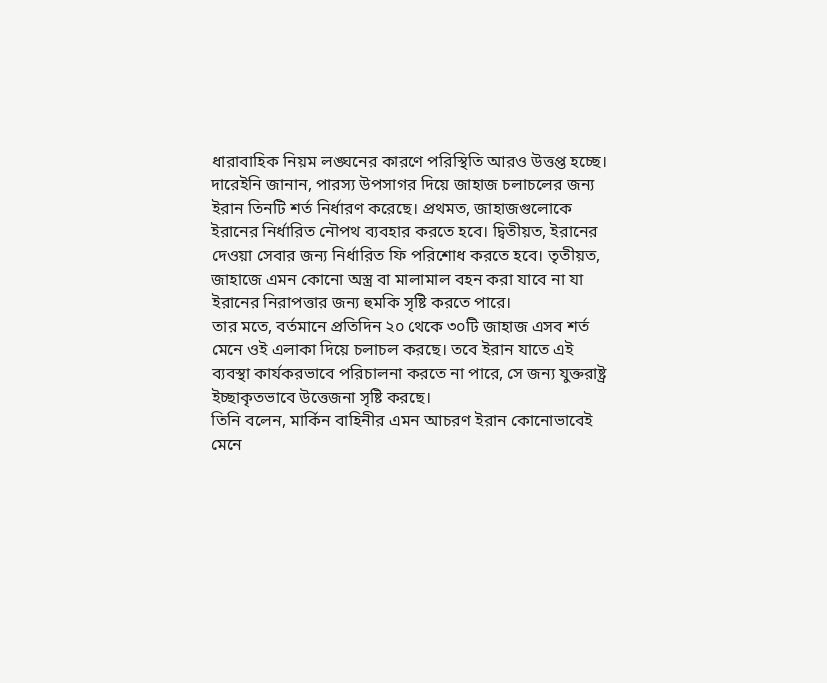ধারাবাহিক নিয়ম লঙ্ঘনের কারণে পরিস্থিতি আরও উত্তপ্ত হচ্ছে।
দারেইনি জানান, পারস্য উপসাগর দিয়ে জাহাজ চলাচলের জন্য ইরান তিনটি শর্ত নির্ধারণ করেছে। প্রথমত, জাহাজগুলোকে ইরানের নির্ধারিত নৌপথ ব্যবহার করতে হবে। দ্বিতীয়ত, ইরানের দেওয়া সেবার জন্য নির্ধারিত ফি পরিশোধ করতে হবে। তৃতীয়ত, জাহাজে এমন কোনো অস্ত্র বা মালামাল বহন করা যাবে না যা ইরানের নিরাপত্তার জন্য হুমকি সৃষ্টি করতে পারে।
তার মতে, বর্তমানে প্রতিদিন ২০ থেকে ৩০টি জাহাজ এসব শর্ত মেনে ওই এলাকা দিয়ে চলাচল করছে। তবে ইরান যাতে এই ব্যবস্থা কার্যকরভাবে পরিচালনা করতে না পারে, সে জন্য যুক্তরাষ্ট্র ইচ্ছাকৃতভাবে উত্তেজনা সৃষ্টি করছে।
তিনি বলেন, মার্কিন বাহিনীর এমন আচরণ ইরান কোনোভাবেই মেনে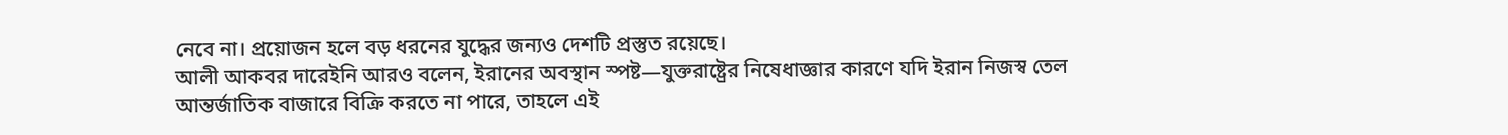নেবে না। প্রয়োজন হলে বড় ধরনের যুদ্ধের জন্যও দেশটি প্রস্তুত রয়েছে।
আলী আকবর দারেইনি আরও বলেন, ইরানের অবস্থান স্পষ্ট—যুক্তরাষ্ট্রের নিষেধাজ্ঞার কারণে যদি ইরান নিজস্ব তেল আন্তর্জাতিক বাজারে বিক্রি করতে না পারে, তাহলে এই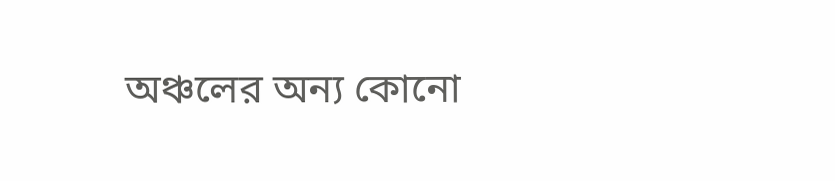অঞ্চলের অন্য কোনো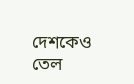দেশকেও তেল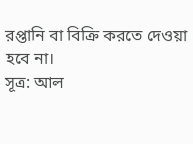রপ্তানি বা বিক্রি করতে দেওয়া হবে না।
সূত্র: আল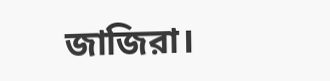জাজিরা।